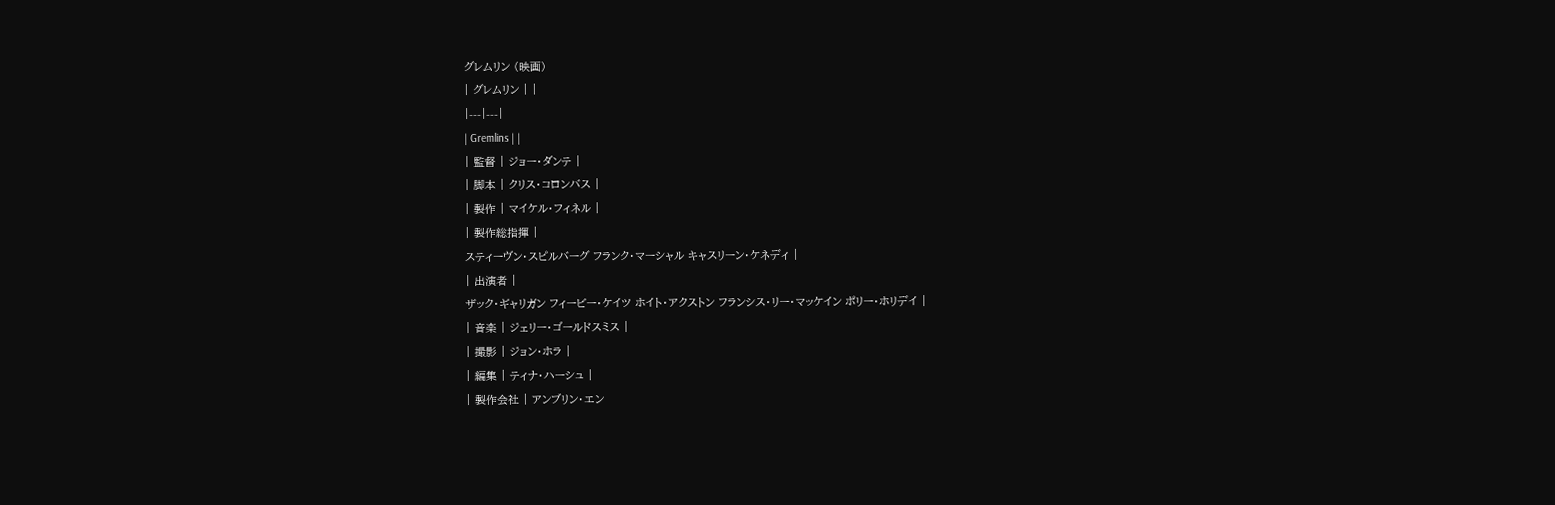グレムリン (映画)
| グレムリン | |
|---|---|
| Gremlins | |
| 監督 | ジョー・ダンテ |
| 脚本 | クリス・コロンバス |
| 製作 | マイケル・フィネル |
| 製作総指揮 |
スティーヴン・スピルバーグ フランク・マーシャル キャスリーン・ケネディ |
| 出演者 |
ザック・ギャリガン フィービー・ケイツ ホイト・アクストン フランシス・リー・マッケイン ポリー・ホリデイ |
| 音楽 | ジェリー・ゴールドスミス |
| 撮影 | ジョン・ホラ |
| 編集 | ティナ・ハーシュ |
| 製作会社 | アンブリン・エン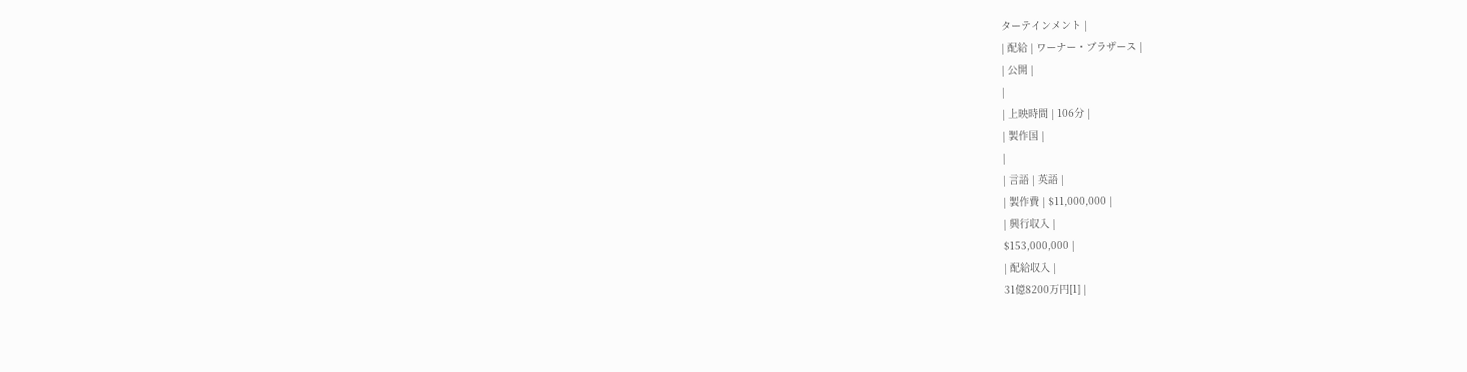ターテインメント |
| 配給 | ワーナー・ブラザース |
| 公開 |
|
| 上映時間 | 106分 |
| 製作国 |
|
| 言語 | 英語 |
| 製作費 | $11,000,000 |
| 興行収入 |
$153,000,000 |
| 配給収入 |
31億8200万円[1] |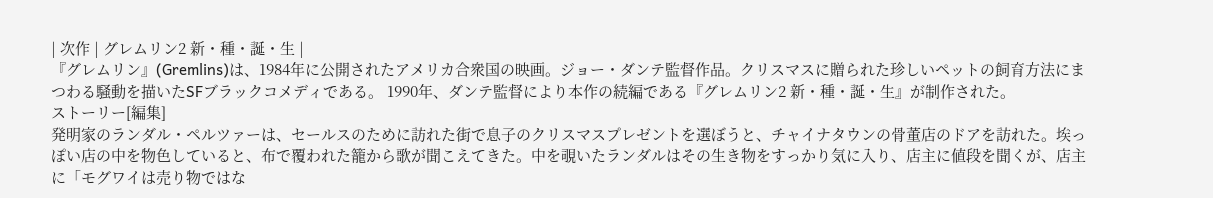| 次作 | グレムリン2 新・種・誕・生 |
『グレムリン』(Gremlins)は、1984年に公開されたアメリカ合衆国の映画。ジョー・ダンテ監督作品。クリスマスに贈られた珍しいペットの飼育方法にまつわる騒動を描いたSFブラックコメディである。 1990年、ダンテ監督により本作の続編である『グレムリン2 新・種・誕・生』が制作された。
ストーリー[編集]
発明家のランダル・ペルツァーは、セールスのために訪れた街で息子のクリスマスプレゼントを選ぼうと、チャイナタウンの骨董店のドアを訪れた。埃っぽい店の中を物色していると、布で覆われた籠から歌が聞こえてきた。中を覗いたランダルはその生き物をすっかり気に入り、店主に値段を聞くが、店主に「モグワイは売り物ではな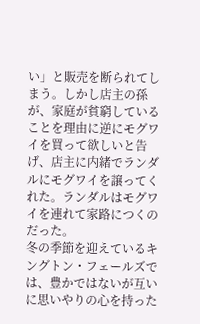い」と販売を断られてしまう。しかし店主の孫が、家庭が貧窮していることを理由に逆にモグワイを買って欲しいと告げ、店主に内緒でランダルにモグワイを譲ってくれた。ランダルはモグワイを連れて家路につくのだった。
冬の季節を迎えているキングトン・フェールズでは、豊かではないが互いに思いやりの心を持った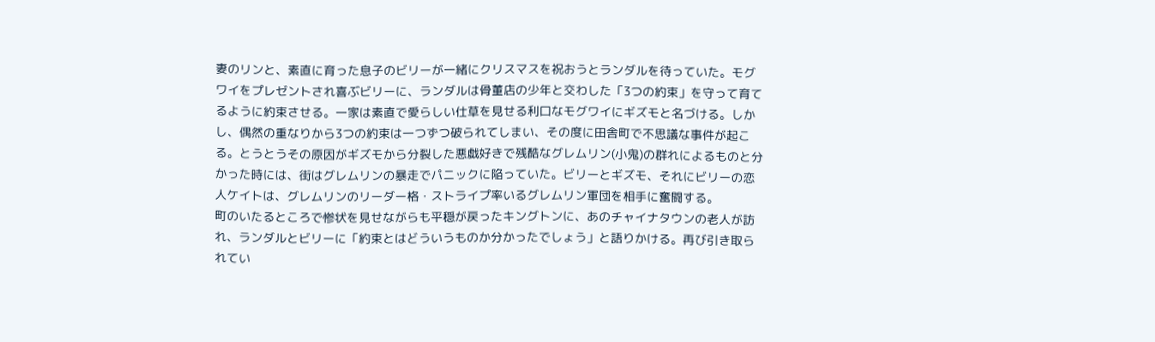妻のリンと、素直に育った息子のビリーが一緒にクリスマスを祝おうとランダルを待っていた。モグワイをプレゼントされ喜ぶビリーに、ランダルは骨董店の少年と交わした「3つの約束」を守って育てるように約束させる。一家は素直で愛らしい仕草を見せる利口なモグワイにギズモと名づける。しかし、偶然の重なりから3つの約束は一つずつ破られてしまい、その度に田舎町で不思議な事件が起こる。とうとうその原因がギズモから分裂した悪戯好きで残酷なグレムリン(小鬼)の群れによるものと分かった時には、街はグレムリンの暴走でパニックに陥っていた。ビリーとギズモ、それにビリーの恋人ケイトは、グレムリンのリーダー格・ストライプ率いるグレムリン軍団を相手に奮闘する。
町のいたるところで惨状を見せながらも平穏が戻ったキングトンに、あのチャイナタウンの老人が訪れ、ランダルとビリーに「約束とはどういうものか分かったでしょう」と語りかける。再び引き取られてい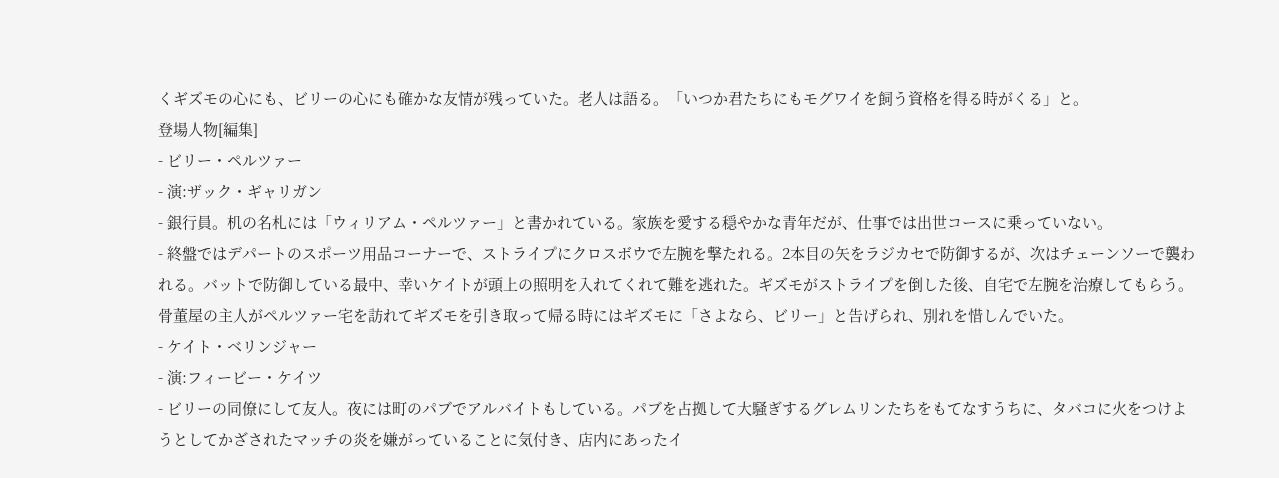くギズモの心にも、ビリーの心にも確かな友情が残っていた。老人は語る。「いつか君たちにもモグワイを飼う資格を得る時がくる」と。
登場人物[編集]
- ビリー・ペルツァー
- 演:ザック・ギャリガン
- 銀行員。机の名札には「ウィリアム・ペルツァー」と書かれている。家族を愛する穏やかな青年だが、仕事では出世コースに乗っていない。
- 終盤ではデパートのスポーツ用品コーナーで、ストライプにクロスボウで左腕を撃たれる。2本目の矢をラジカセで防御するが、次はチェーンソーで襲われる。バットで防御している最中、幸いケイトが頭上の照明を入れてくれて難を逃れた。ギズモがストライプを倒した後、自宅で左腕を治療してもらう。骨董屋の主人がペルツァー宅を訪れてギズモを引き取って帰る時にはギズモに「さよなら、ビリー」と告げられ、別れを惜しんでいた。
- ケイト・ベリンジャー
- 演:フィービー・ケイツ
- ビリーの同僚にして友人。夜には町のパブでアルバイトもしている。パブを占拠して大騒ぎするグレムリンたちをもてなすうちに、タバコに火をつけようとしてかざされたマッチの炎を嫌がっていることに気付き、店内にあったイ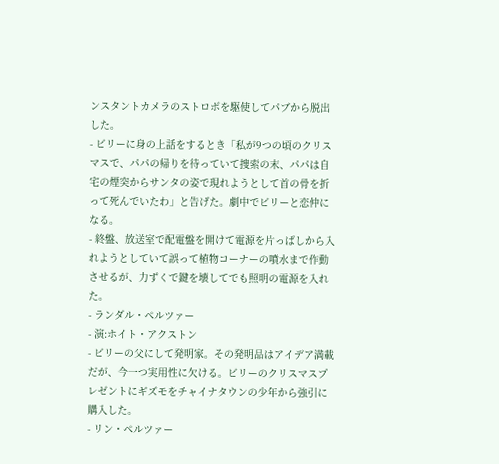ンスタントカメラのストロボを駆使してパブから脱出した。
- ビリーに身の上話をするとき「私が9つの頃のクリスマスで、パパの帰りを待っていて捜索の末、パパは自宅の煙突からサンタの姿で現れようとして首の骨を折って死んでいたわ」と告げた。劇中でビリーと恋仲になる。
- 終盤、放送室で配電盤を開けて電源を片っぱしから入れようとしていて誤って植物コーナーの噴水まで作動させるが、力ずくで鍵を壊してでも照明の電源を入れた。
- ランダル・ペルツァー
- 演:ホイト・アクストン
- ビリーの父にして発明家。その発明品はアイデア満載だが、今一つ実用性に欠ける。ビリーのクリスマスプレゼントにギズモをチャイナタウンの少年から強引に購入した。
- リン・ペルツァー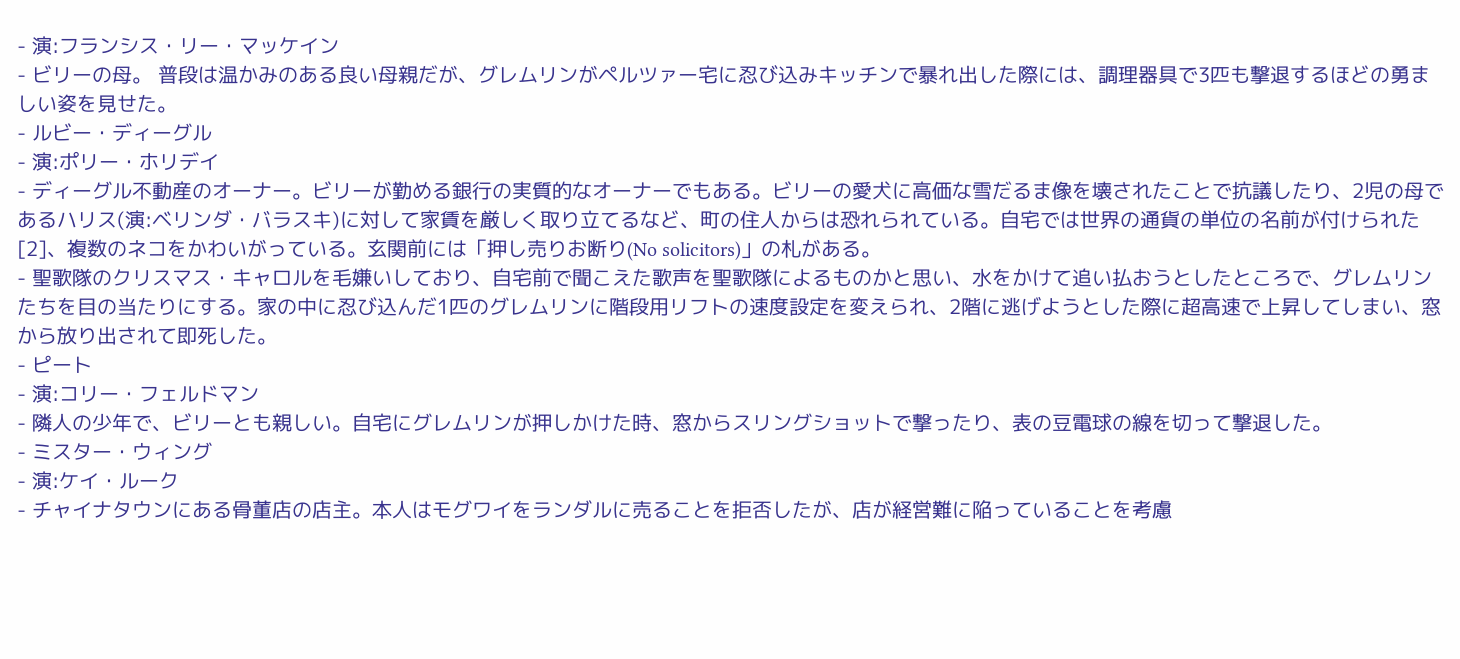- 演:フランシス・リー・マッケイン
- ビリーの母。 普段は温かみのある良い母親だが、グレムリンがペルツァー宅に忍び込みキッチンで暴れ出した際には、調理器具で3匹も撃退するほどの勇ましい姿を見せた。
- ルビー・ディーグル
- 演:ポリー・ホリデイ
- ディーグル不動産のオーナー。ビリーが勤める銀行の実質的なオーナーでもある。ビリーの愛犬に高価な雪だるま像を壊されたことで抗議したり、2児の母であるハリス(演:ベリンダ・バラスキ)に対して家賃を厳しく取り立てるなど、町の住人からは恐れられている。自宅では世界の通貨の単位の名前が付けられた[2]、複数のネコをかわいがっている。玄関前には「押し売りお断り(No solicitors)」の札がある。
- 聖歌隊のクリスマス・キャロルを毛嫌いしており、自宅前で聞こえた歌声を聖歌隊によるものかと思い、水をかけて追い払おうとしたところで、グレムリンたちを目の当たりにする。家の中に忍び込んだ1匹のグレムリンに階段用リフトの速度設定を変えられ、2階に逃げようとした際に超高速で上昇してしまい、窓から放り出されて即死した。
- ピート
- 演:コリー・フェルドマン
- 隣人の少年で、ビリーとも親しい。自宅にグレムリンが押しかけた時、窓からスリングショットで撃ったり、表の豆電球の線を切って撃退した。
- ミスター・ウィング
- 演:ケイ・ルーク
- チャイナタウンにある骨董店の店主。本人はモグワイをランダルに売ることを拒否したが、店が経営難に陥っていることを考慮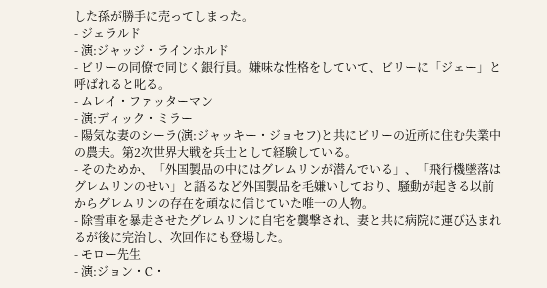した孫が勝手に売ってしまった。
- ジェラルド
- 演:ジャッジ・ラインホルド
- ビリーの同僚で同じく銀行員。嫌味な性格をしていて、ビリーに「ジェー」と呼ばれると叱る。
- ムレイ・ファッターマン
- 演:ディック・ミラー
- 陽気な妻のシーラ(演:ジャッキー・ジョセフ)と共にビリーの近所に住む失業中の農夫。第2次世界大戦を兵士として経験している。
- そのためか、「外国製品の中にはグレムリンが潜んでいる」、「飛行機墜落はグレムリンのせい」と語るなど外国製品を毛嫌いしており、騒動が起きる以前からグレムリンの存在を頑なに信じていた唯一の人物。
- 除雪車を暴走させたグレムリンに自宅を襲撃され、妻と共に病院に運び込まれるが後に完治し、次回作にも登場した。
- モロー先生
- 演:ジョン・C・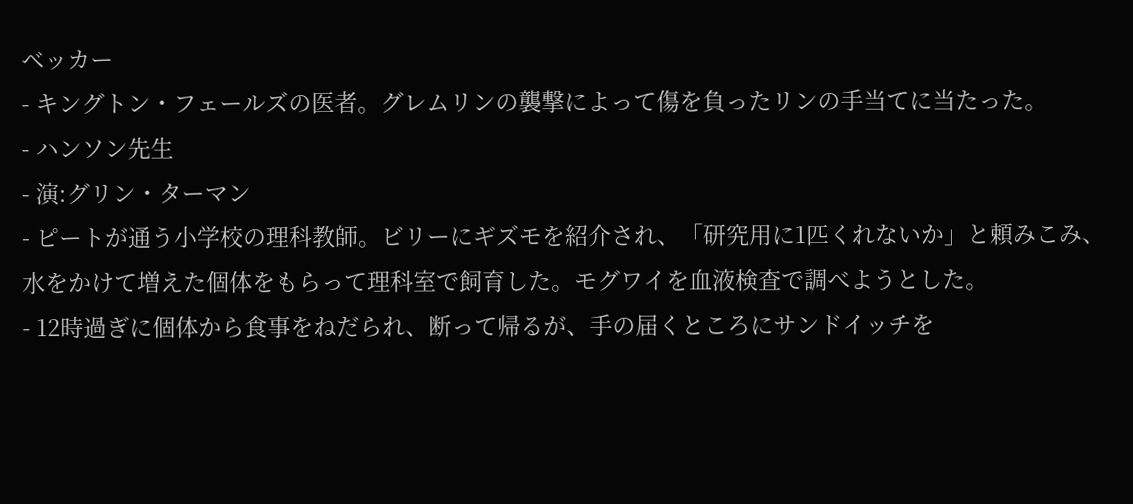ベッカー
- キングトン・フェールズの医者。グレムリンの襲撃によって傷を負ったリンの手当てに当たった。
- ハンソン先生
- 演:グリン・ターマン
- ピートが通う小学校の理科教師。ビリーにギズモを紹介され、「研究用に1匹くれないか」と頼みこみ、水をかけて増えた個体をもらって理科室で飼育した。モグワイを血液検査で調べようとした。
- 12時過ぎに個体から食事をねだられ、断って帰るが、手の届くところにサンドイッチを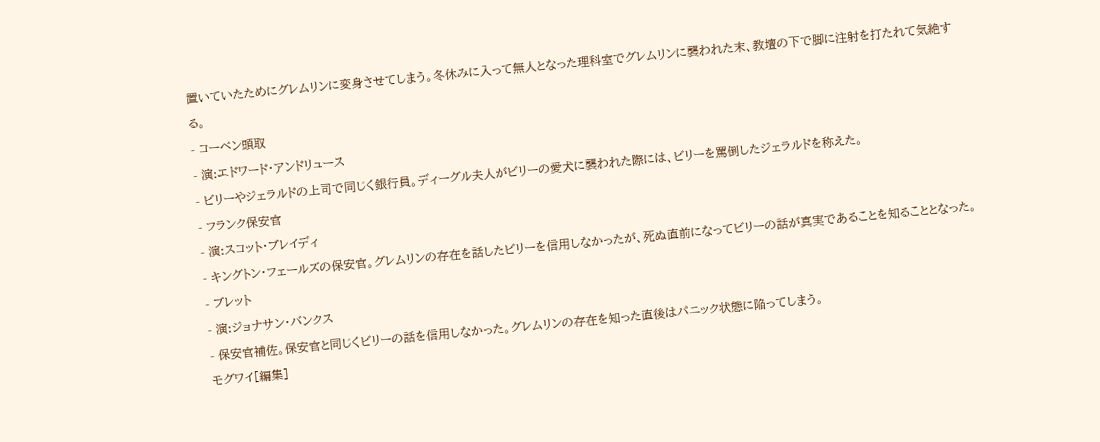置いていたためにグレムリンに変身させてしまう。冬休みに入って無人となった理科室でグレムリンに襲われた末、教壇の下で脚に注射を打たれて気絶する。
- コーベン頭取
- 演:エドワード・アンドリュース
- ビリーやジェラルドの上司で同じく銀行員。ディーグル夫人がビリーの愛犬に襲われた際には、ビリーを罵倒したジェラルドを称えた。
- フランク保安官
- 演:スコット・ブレイディ
- キングトン・フェールズの保安官。グレムリンの存在を話したビリーを信用しなかったが、死ぬ直前になってビリーの話が真実であることを知ることとなった。
- ブレット
- 演:ジョナサン・バンクス
- 保安官補佐。保安官と同じくビリーの話を信用しなかった。グレムリンの存在を知った直後はパニック状態に陥ってしまう。
モグワイ[編集]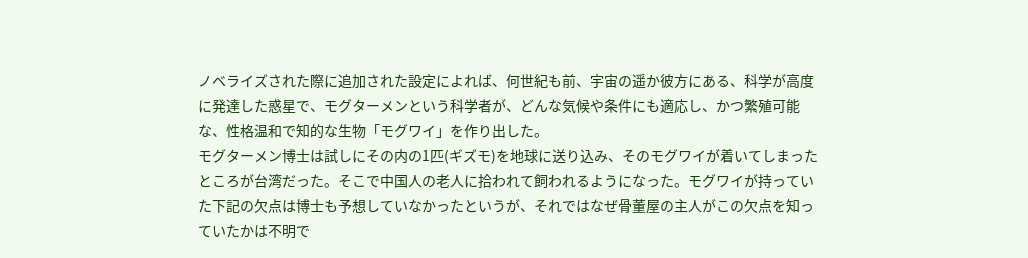ノベライズされた際に追加された設定によれば、何世紀も前、宇宙の遥か彼方にある、科学が高度に発達した惑星で、モグターメンという科学者が、どんな気候や条件にも適応し、かつ繁殖可能な、性格温和で知的な生物「モグワイ」を作り出した。
モグターメン博士は試しにその内の1匹(ギズモ)を地球に送り込み、そのモグワイが着いてしまったところが台湾だった。そこで中国人の老人に拾われて飼われるようになった。モグワイが持っていた下記の欠点は博士も予想していなかったというが、それではなぜ骨董屋の主人がこの欠点を知っていたかは不明で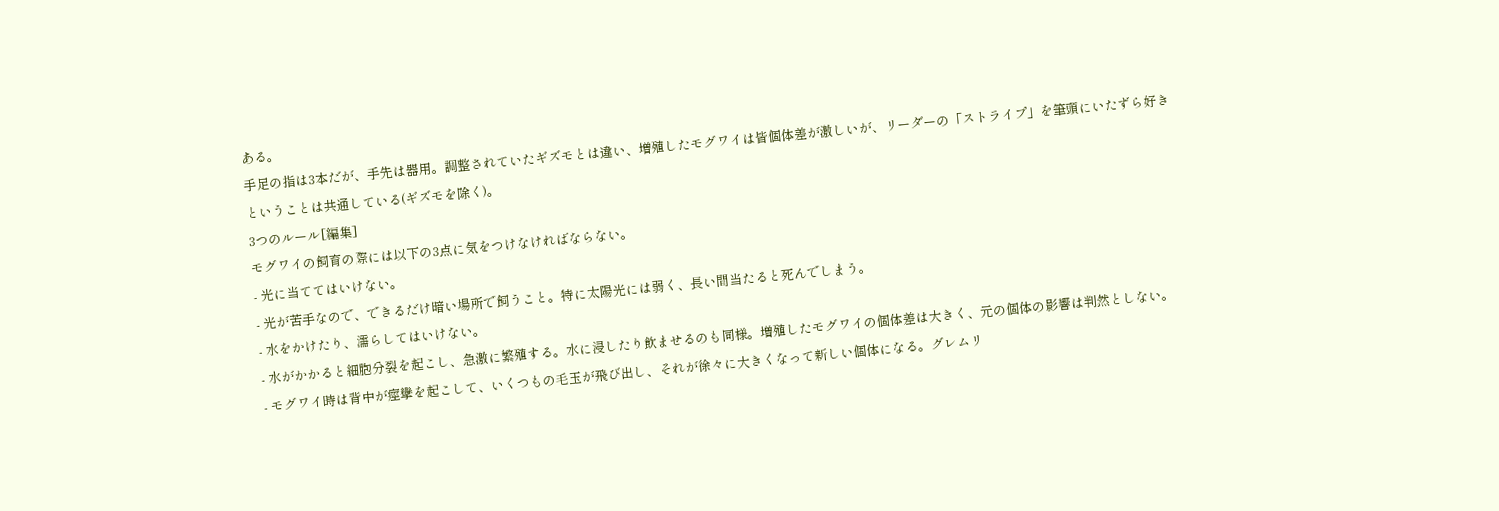ある。
手足の指は3本だが、手先は器用。調整されていたギズモとは違い、増殖したモグワイは皆個体差が激しいが、リーダーの「ストライプ」を筆頭にいたずら好きということは共通している(ギズモを除く)。
3つのルール[編集]
モグワイの飼育の際には以下の3点に気をつけなければならない。
- 光に当ててはいけない。
- 光が苦手なので、できるだけ暗い場所で飼うこと。特に太陽光には弱く、長い間当たると死んでしまう。
- 水をかけたり、濡らしてはいけない。
- 水がかかると細胞分裂を起こし、急激に繁殖する。水に浸したり飲ませるのも同様。増殖したモグワイの個体差は大きく、元の個体の影響は判然としない。
- モグワイ時は背中が痙攣を起こして、いくつもの毛玉が飛び出し、それが徐々に大きくなって新しい個体になる。グレムリ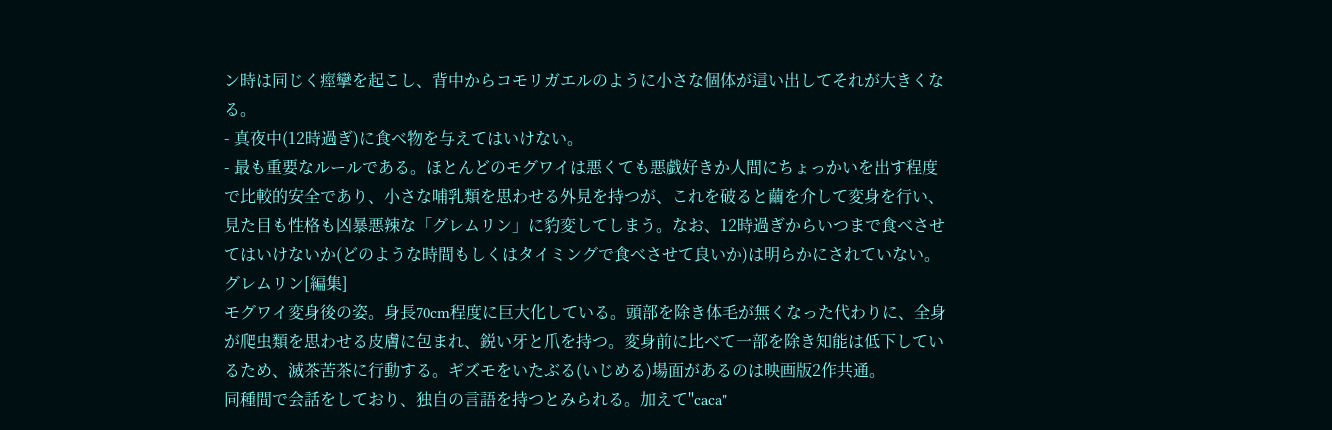ン時は同じく痙攣を起こし、背中からコモリガエルのように小さな個体が這い出してそれが大きくなる。
- 真夜中(12時過ぎ)に食べ物を与えてはいけない。
- 最も重要なルールである。ほとんどのモグワイは悪くても悪戯好きか人間にちょっかいを出す程度で比較的安全であり、小さな哺乳類を思わせる外見を持つが、これを破ると繭を介して変身を行い、見た目も性格も凶暴悪辣な「グレムリン」に豹変してしまう。なお、12時過ぎからいつまで食べさせてはいけないか(どのような時間もしくはタイミングで食べさせて良いか)は明らかにされていない。
グレムリン[編集]
モグワイ変身後の姿。身長70cm程度に巨大化している。頭部を除き体毛が無くなった代わりに、全身が爬虫類を思わせる皮膚に包まれ、鋭い牙と爪を持つ。変身前に比べて一部を除き知能は低下しているため、滅茶苦茶に行動する。ギズモをいたぶる(いじめる)場面があるのは映画版2作共通。
同種間で会話をしており、独自の言語を持つとみられる。加えて"caca"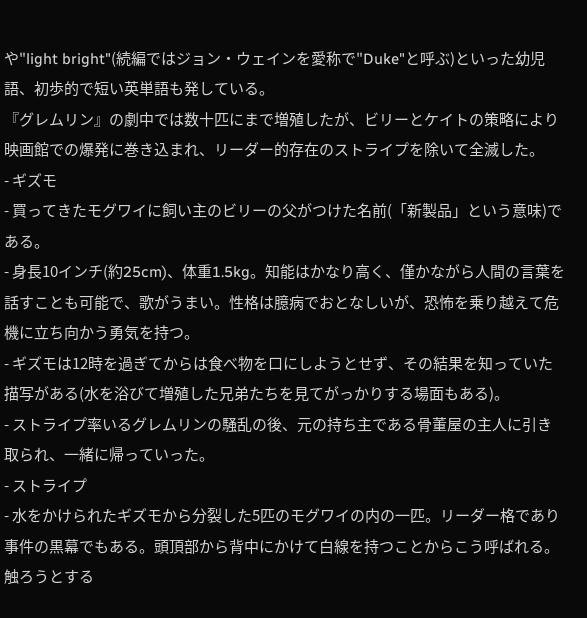や"light bright"(続編ではジョン・ウェインを愛称で"Duke"と呼ぶ)といった幼児語、初歩的で短い英単語も発している。
『グレムリン』の劇中では数十匹にまで増殖したが、ビリーとケイトの策略により映画館での爆発に巻き込まれ、リーダー的存在のストライプを除いて全滅した。
- ギズモ
- 買ってきたモグワイに飼い主のビリーの父がつけた名前(「新製品」という意味)である。
- 身長10インチ(約25cm)、体重1.5kg。知能はかなり高く、僅かながら人間の言葉を話すことも可能で、歌がうまい。性格は臆病でおとなしいが、恐怖を乗り越えて危機に立ち向かう勇気を持つ。
- ギズモは12時を過ぎてからは食べ物を口にしようとせず、その結果を知っていた描写がある(水を浴びて増殖した兄弟たちを見てがっかりする場面もある)。
- ストライプ率いるグレムリンの騒乱の後、元の持ち主である骨董屋の主人に引き取られ、一緒に帰っていった。
- ストライプ
- 水をかけられたギズモから分裂した5匹のモグワイの内の一匹。リーダー格であり事件の黒幕でもある。頭頂部から背中にかけて白線を持つことからこう呼ばれる。触ろうとする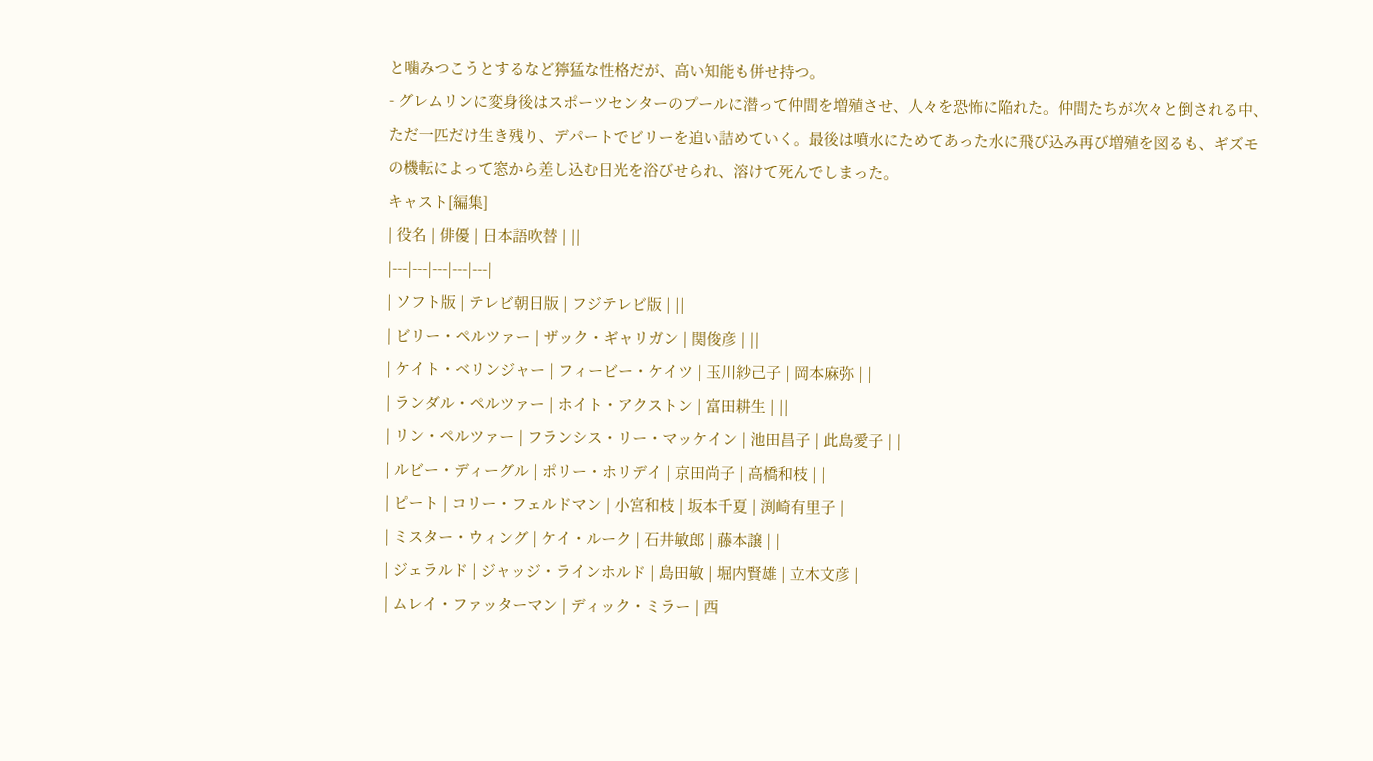と噛みつこうとするなど獰猛な性格だが、高い知能も併せ持つ。
- グレムリンに変身後はスポーツセンターのプールに潜って仲間を増殖させ、人々を恐怖に陥れた。仲間たちが次々と倒される中、ただ一匹だけ生き残り、デパートでビリーを追い詰めていく。最後は噴水にためてあった水に飛び込み再び増殖を図るも、ギズモの機転によって窓から差し込む日光を浴びせられ、溶けて死んでしまった。
キャスト[編集]
| 役名 | 俳優 | 日本語吹替 | ||
|---|---|---|---|---|
| ソフト版 | テレビ朝日版 | フジテレビ版 | ||
| ビリー・ペルツァー | ザック・ギャリガン | 関俊彦 | ||
| ケイト・ベリンジャー | フィービー・ケイツ | 玉川紗己子 | 岡本麻弥 | |
| ランダル・ペルツァー | ホイト・アクストン | 富田耕生 | ||
| リン・ペルツァー | フランシス・リー・マッケイン | 池田昌子 | 此島愛子 | |
| ルビー・ディーグル | ポリー・ホリデイ | 京田尚子 | 高橋和枝 | |
| ピート | コリー・フェルドマン | 小宮和枝 | 坂本千夏 | 渕崎有里子 |
| ミスター・ウィング | ケイ・ルーク | 石井敏郎 | 藤本譲 | |
| ジェラルド | ジャッジ・ラインホルド | 島田敏 | 堀内賢雄 | 立木文彦 |
| ムレイ・ファッターマン | ディック・ミラー | 西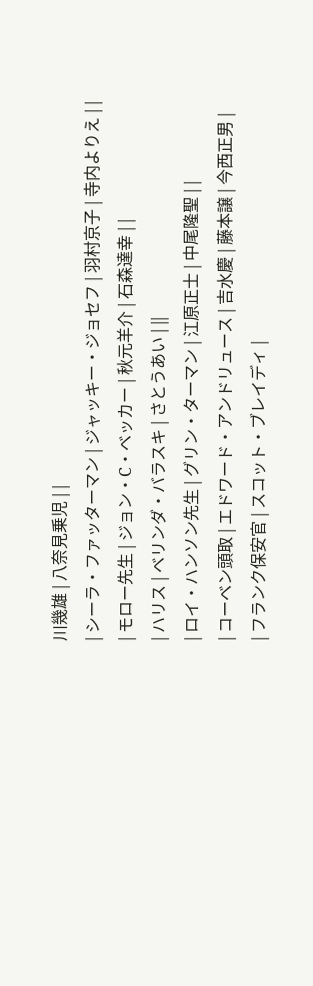川幾雄 | 八奈見乗児 | |
| シーラ・ファッターマン | ジャッキー・ジョセフ | 羽村京子 | 寺内よりえ | |
| モロー先生 | ジョン・C・ベッカー | 秋元羊介 | 石森達幸 | |
| ハリス | ベリンダ・バラスキ | さとうあい | ||
| ロイ・ハンソン先生 | グリン・ターマン | 江原正士 | 中尾隆聖 | |
| コーベン頭取 | エドワード・アンドリュース | 吉水慶 | 藤本譲 | 今西正男 |
| フランク保安官 | スコット・ブレイディ |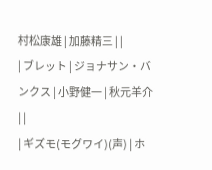村松康雄 | 加藤精三 | |
| ブレット | ジョナサン・バンクス | 小野健一 | 秋元羊介 | |
| ギズモ(モグワイ)(声) | ホ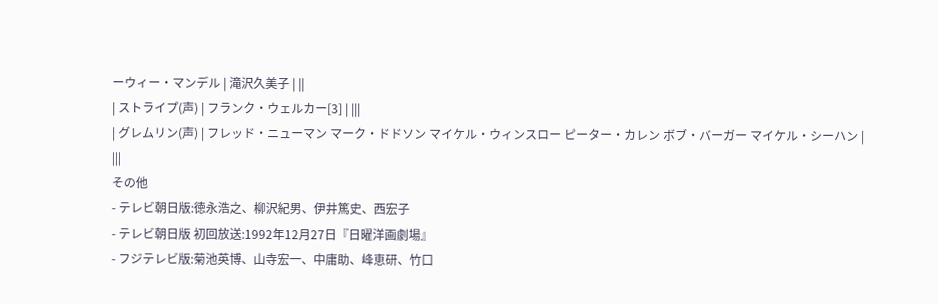ーウィー・マンデル | 滝沢久美子 | ||
| ストライプ(声) | フランク・ウェルカー[3] | |||
| グレムリン(声) | フレッド・ニューマン マーク・ドドソン マイケル・ウィンスロー ピーター・カレン ボブ・バーガー マイケル・シーハン |
|||
その他
- テレビ朝日版:徳永浩之、柳沢紀男、伊井篤史、西宏子
- テレビ朝日版 初回放送:1992年12月27日『日曜洋画劇場』
- フジテレビ版:菊池英博、山寺宏一、中庸助、峰恵研、竹口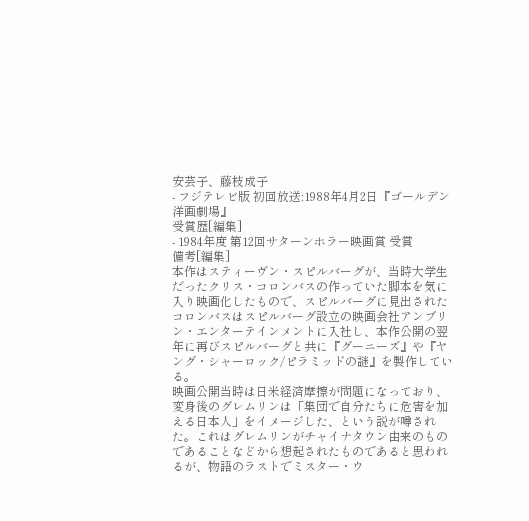安芸子、藤枝成子
- フジテレビ版 初回放送:1988年4月2日『ゴールデン洋画劇場』
受賞歴[編集]
- 1984年度 第12回サターンホラー映画賞 受賞
備考[編集]
本作はスティーヴン・スピルバーグが、当時大学生だったクリス・コロンバスの作っていた脚本を気に入り映画化したもので、スピルバーグに見出されたコロンバスはスピルバーグ設立の映画会社アンブリン・エンターテインメントに入社し、本作公開の翌年に再びスピルバーグと共に『グーニーズ』や『ヤング・シャーロック/ピラミッドの謎』を製作している。
映画公開当時は日米経済摩擦が問題になっており、変身後のグレムリンは「集団で自分たちに危害を加える日本人」をイメージした、という説が噂された。これはグレムリンがチャイナタウン由来のものであることなどから想起されたものであると思われるが、物語のラストでミスター・ウ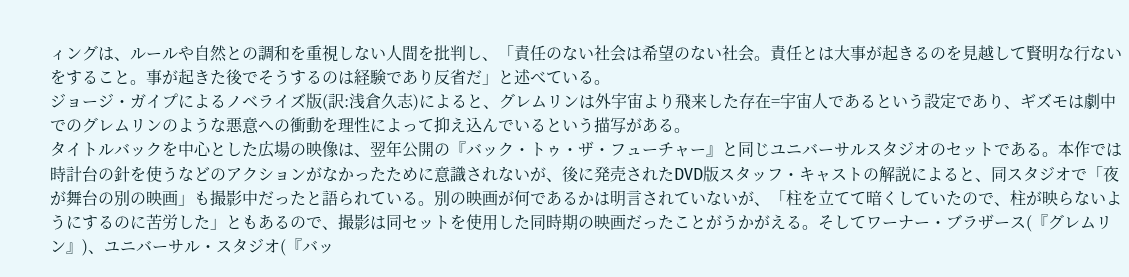ィングは、ルールや自然との調和を重視しない人間を批判し、「責任のない社会は希望のない社会。責任とは大事が起きるのを見越して賢明な行ないをすること。事が起きた後でそうするのは経験であり反省だ」と述べている。
ジョージ・ガイプによるノベライズ版(訳:浅倉久志)によると、グレムリンは外宇宙より飛来した存在=宇宙人であるという設定であり、ギズモは劇中でのグレムリンのような悪意への衝動を理性によって抑え込んでいるという描写がある。
タイトルバックを中心とした広場の映像は、翌年公開の『バック・トゥ・ザ・フューチャー』と同じユニバーサルスタジオのセットである。本作では時計台の針を使うなどのアクションがなかったために意識されないが、後に発売されたDVD版スタッフ・キャストの解説によると、同スタジオで「夜が舞台の別の映画」も撮影中だったと語られている。別の映画が何であるかは明言されていないが、「柱を立てて暗くしていたので、柱が映らないようにするのに苦労した」ともあるので、撮影は同セットを使用した同時期の映画だったことがうかがえる。そしてワーナー・ブラザース(『グレムリン』)、ユニバーサル・スタジオ(『バッ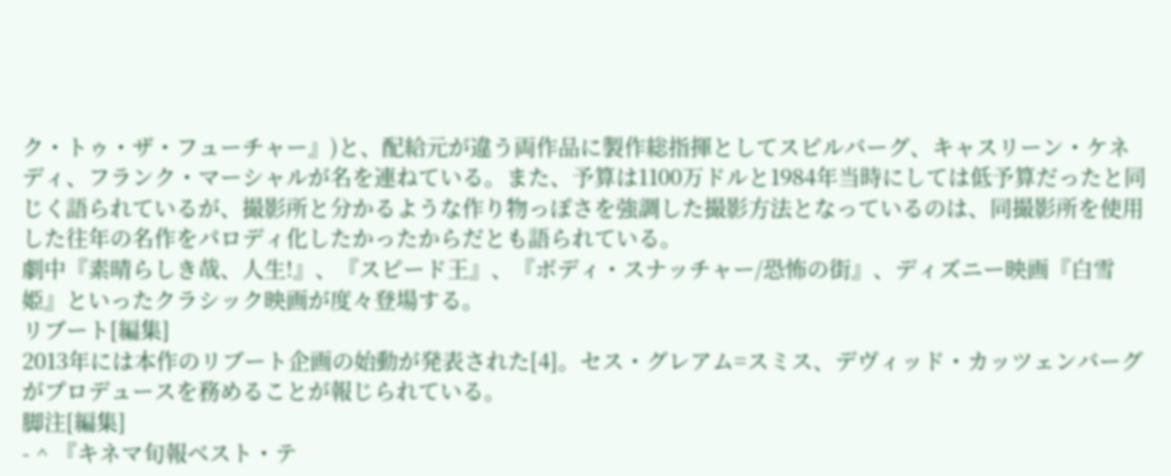ク・トゥ・ザ・フューチャー』)と、配給元が違う両作品に製作総指揮としてスピルバーグ、キャスリーン・ケネディ、フランク・マーシャルが名を連ねている。また、予算は1100万ドルと1984年当時にしては低予算だったと同じく語られているが、撮影所と分かるような作り物っぽさを強調した撮影方法となっているのは、同撮影所を使用した往年の名作をパロディ化したかったからだとも語られている。
劇中『素晴らしき哉、人生!』、『スピード王』、『ボディ・スナッチャー/恐怖の街』、ディズニー映画『白雪姫』といったクラシック映画が度々登場する。
リブート[編集]
2013年には本作のリブート企画の始動が発表された[4]。セス・グレアム=スミス、デヴィッド・カッツェンバーグがプロデュースを務めることが報じられている。
脚注[編集]
- ^ 『キネマ旬報ベスト・テ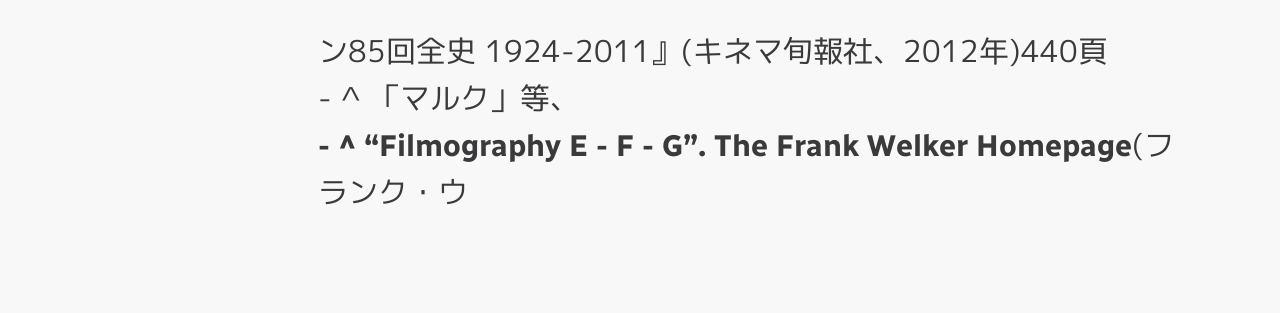ン85回全史 1924-2011』(キネマ旬報社、2012年)440頁
- ^ 「マルク」等、
- ^ “Filmography E - F - G”. The Frank Welker Homepage(フランク・ウ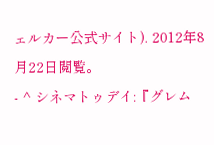ェルカー公式サイト). 2012年8月22日閲覧。
- ^ シネマトゥデイ:『グレム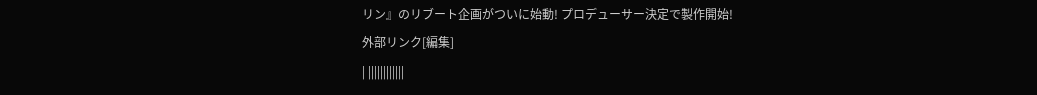リン』のリブート企画がついに始動! プロデューサー決定で製作開始!
外部リンク[編集]
| ||||||||||||